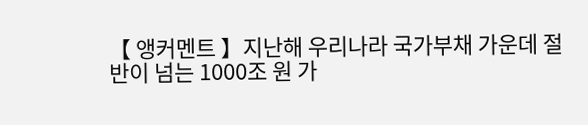【 앵커멘트 】지난해 우리나라 국가부채 가운데 절반이 넘는 1000조 원 가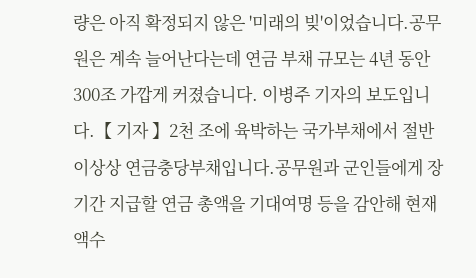량은 아직 확정되지 않은 '미래의 빚'이었습니다.공무원은 계속 늘어난다는데 연금 부채 규모는 4년 동안 300조 가깝게 커졌습니다. 이병주 기자의 보도입니다.【 기자 】2천 조에 육박하는 국가부채에서 절반 이상상 연금충당부채입니다.공무원과 군인들에게 장기간 지급할 연금 총액을 기대여명 등을 감안해 현재 액수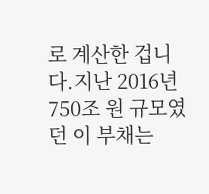로 계산한 겁니다.지난 2016년 750조 원 규모였던 이 부채는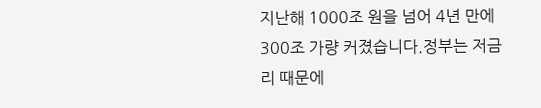지난해 1000조 원을 넘어 4년 만에 300조 가량 커졌습니다.정부는 저금리 때문에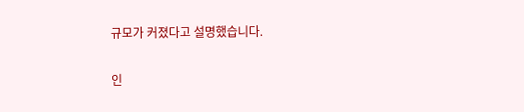규모가 커졌다고 설명했습니다.

인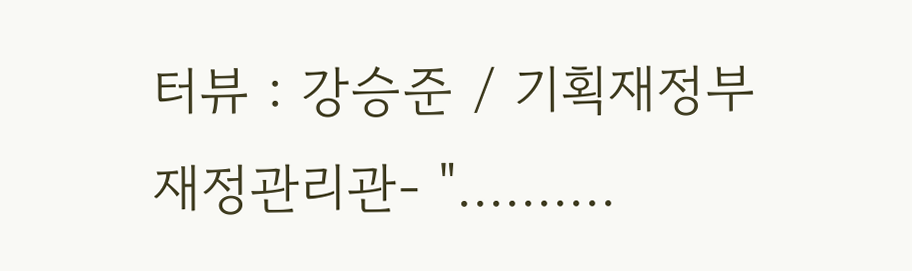터뷰 : 강승준 / 기획재정부 재정관리관- "..........